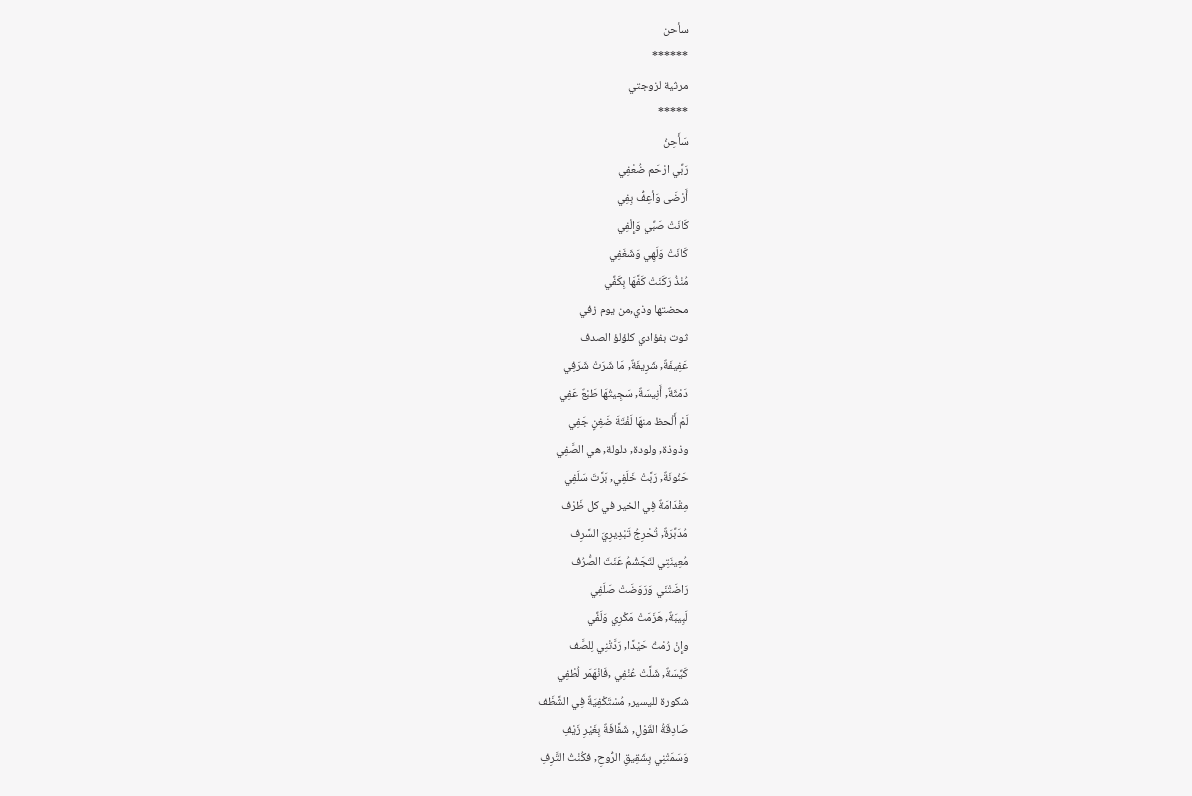سأحن
******
مرثية لزوجتي
*****
سَأَحِنُ
رَبِّي ارْحَم ضُعْفِي
أَرْضَى وَأعِفُّ بِفِي
كَانَتْ صَبِّي وَإِلْفِي
كَانَتْ وَلَهِي وَشَغَفِي
مُنْذُ رَكَنَتْ كَفَّهَا بِكَفِّي
محضتها وذي,من يوم زفي
ثوت بفؤادي كلؤلؤ الصدف
عَفِيفَةٌ, شَرِيفَةٌ, مَا شَرَتْ شَرَفِي
دَمْثَةٌ, أَنِيسَةٌ, سَجِيتُهَا طَبْعٌ عَفِي
لَمْ أَلْحظ منهَا لَفْتَةَ ضَغِنٍ جَفِي
وذوذة, ولودة, دلولة, هي الصَّفِي
حَنُونَةٌ, رَبَّتْ خَلَفِي, بَرَّتَ سَلَفِي
مِقْدَامَةٌ فِي الخير في كل ظَرْف
مُدَبِّرَةٌ, تُحْرِجُ تَبْدِيرِيَ السَّرِف
مُعِينَتِي لتَجَشُمُ عَنَتَ الصُّرُف
رَاضَتْنَي وَرَوَضَتْ صَلَفِي
لَبِيبَةٌ, هَزَمَتْ مَكْرِي وَلَفِّي
وإِنْ رُمْتُ حَيْدًا, رَدَّتْنِي لِلصَّف
كَيِّسَةٌ, شَلَّتْ عُنْفِي ,فَانْهَمَر لُطْفِي
شكورة لليسير, مُسْتَكْفِيَةٌ فِي الشَّظَف
صَادِقَةُ القَوْلِ, شَفَّافَةٌ بِغَيْرِ زَيْفِ
وَسَمَتْنِي بِشَقِيقِ الرُّوحِ, فكُنْتُ التَّرِفِ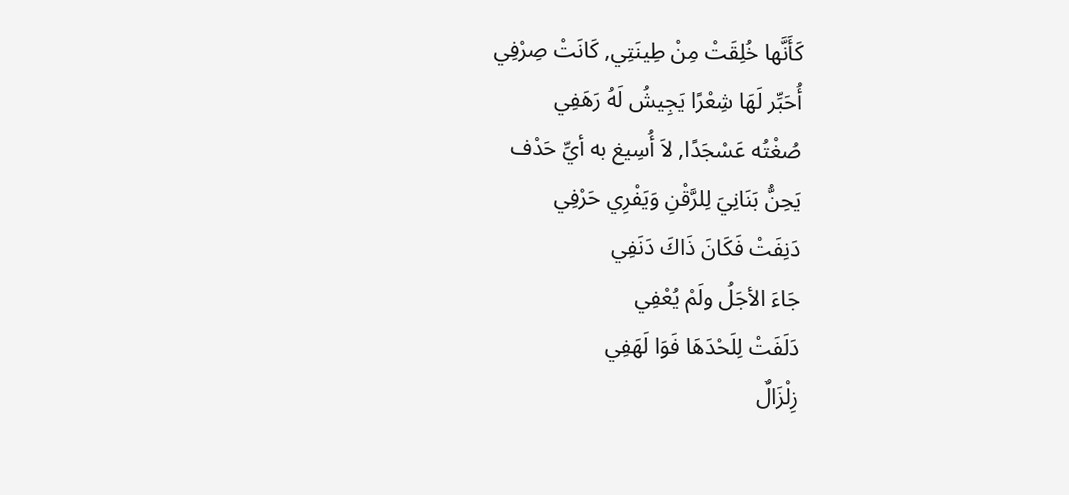كَأَنَّها خُلِقَتْ مِنْ طِينَتِي, كَانَتْ صِرْفِي
أُحَبِّر لَهَا شِعْرًا يَجِيشُ لَهُ رَهَفِي
صُغْتُه عَسْجَدًا, لاَ أُسِيغ به أيِّ حَدْف
يَحِنُّ بَنَانِيَ لِلرَّقْنِ وَيَفْرِي حَرْفِي
دَنِفَتْ فَكَانَ ذَاكَ دَنَفِي
جَاءَ الأجَلُ ولَمْ يُعْفِي
دَلَفَتْ لِلَحْدَهَا فَوَا لَهَفِي
زِلْزَالٌ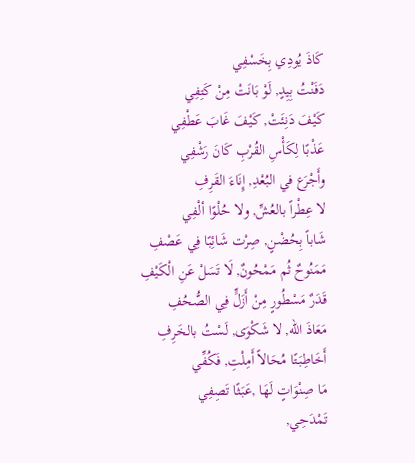كَاذَ يُودِي بِخَسْفِي
دَفَنْتُ بِيِدٍ, لَوْ بَانَتْ مِنْ كَتِفِي
كَيْفَ دَنِئَتْ, كَيْفَ غَابَ عَطْفِي
عَذْبًا لِكَأْسِ القُرْبِ كَانَ رَشْفِي
وأَجْرَع في البُعْدِ, إِنَاءَ القَرِفِ
لا عِطْراً بالعُشِّ, ولا حُلْوًا ألْفِي
شَاباً بِحُضْنٍ, صِرْت شَائِبًا فِي عَصْفِ
مَمَنُوحٌ ثُم مَمْحُونٌ, لَا تَسَلْ عَنِ الْكَيْفِ
قَدَرٌ مَسْطُورٍ مِنْ أَزَلٍّ فِي الصُّحُفِ
مَعَاذَ الله, لا شَكْوَى, لَسْتُ بالخَرِفِ
أَخَاطِبَتًا مُحَالاً أَمِلْتِ, فَكُفِّي
مَا صِنْوَاتٍ لَهَا ,عَبَثًا تَصِفِي
تَمْدَحِي,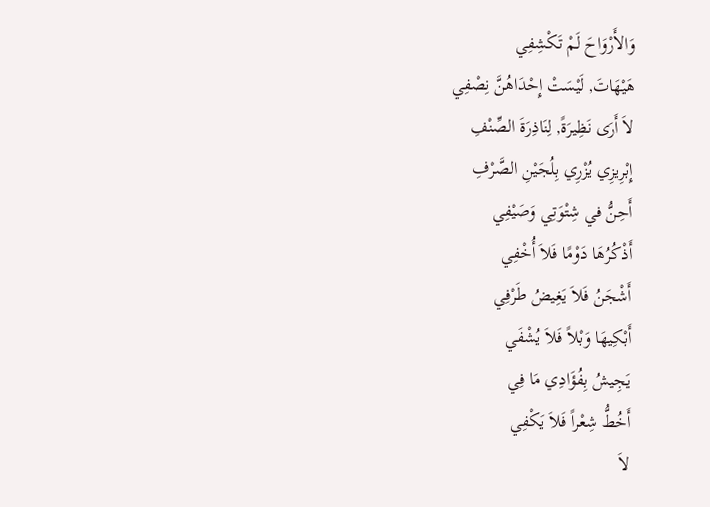وَالأَرْوَاحَ لَمْ تَكْشِفِي
هَيْهَاتَ, لَيْسَتْ إِحْدَاهُنَّ نِصْفِي
لاَ أَرَى نَظِيرَةً, لِنَاذِرَةَ الصِّنْفِ
إِبْرِيزِي يُزْرِي بِلُجَيْنِ الصَّرْفِ
أَحِنُّ في شِتْوَتِي وَصَيْفِي
أَذْكُرُهَا دَوْمًا فَلاَ أُخْفِي
أَشْجَنُ فَلاَ يَغِيضُ طَرْفِي
أَبْكِيهَا وَبْلاً فَلاَ يُشْفَي
يَجِيشُ بِفُؤَادِي مَا فِي
أَخُطُّ شِعْراً فَلاَ يَكْفِي
لاَ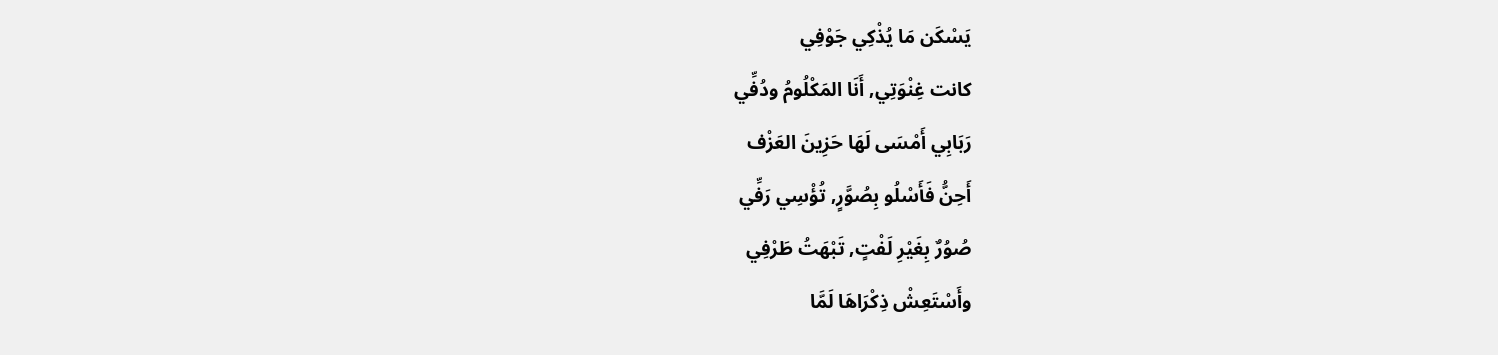يَسْكَن مَا يُذْكِي جَوْفِي
كانت غِنْوَتِي, أَنَا المَكْلُومُ ودُفِّي
رَبَابِي أَمْسَى لَهَا حَزِينَ العَزْف
أَحِنُّ فَأَسْلُو بِصُوَّرٍ, تُؤْسِي رَفِّي
صُوُرٌ بِغَيْرِ لَفْتٍ, تَبْهَتُ طَرْفِي
وأَسْتَعِشْ ذِكْرَاهَا لَمَّا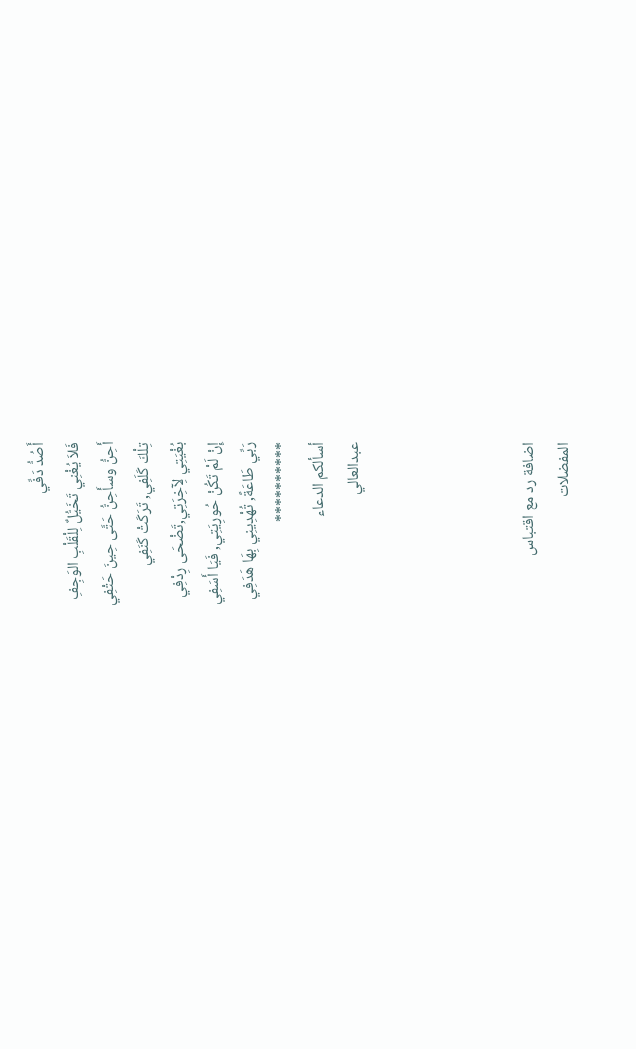أَصُدُّ دَفِّي
فَلاَ يُغْنِي تَخَيُّلٌ لِلْقَلْبِ الوَجِفِ
أَحِنُّ وسأَحِنُّ حَتَّى حِينَ حَتْفِي
تِلْكَ كَلَفِي, تَرَكَتْ كَنَفِي
بُغْيَتِي لِآخِرَتِي,تَضْحَى رِدْفِي
إِنْ لَمْ تَكُنْ حُورِيَتِي, فَيَا أَسَفِي
رَبِّي طَاعَةً, تُهْدِينِي بِهَا هَدَفِي
**********
أسألكم الدعاء
عبدالعالي




اضافة رد مع اقتباس
المفضلات